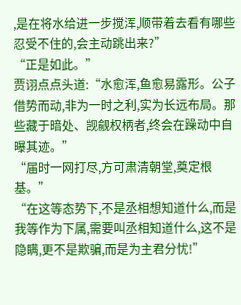,是在将水给进一步搅浑,顺带着去看有哪些忍受不住的,会主动跳出来?”
“正是如此。”
贾诩点点头道:“水愈浑,鱼愈易露形。公子借势而动,非为一时之利,实为长远布局。那些藏于暗处、觊觎权柄者,终会在躁动中自曝其迹。”
“届时一网打尽,方可肃清朝堂,奠定根基。”
“在这等态势下,不是丞相想知道什么,而是我等作为下属,需要叫丞相知道什么,这不是隐瞒,更不是欺骗,而是为主君分忧!”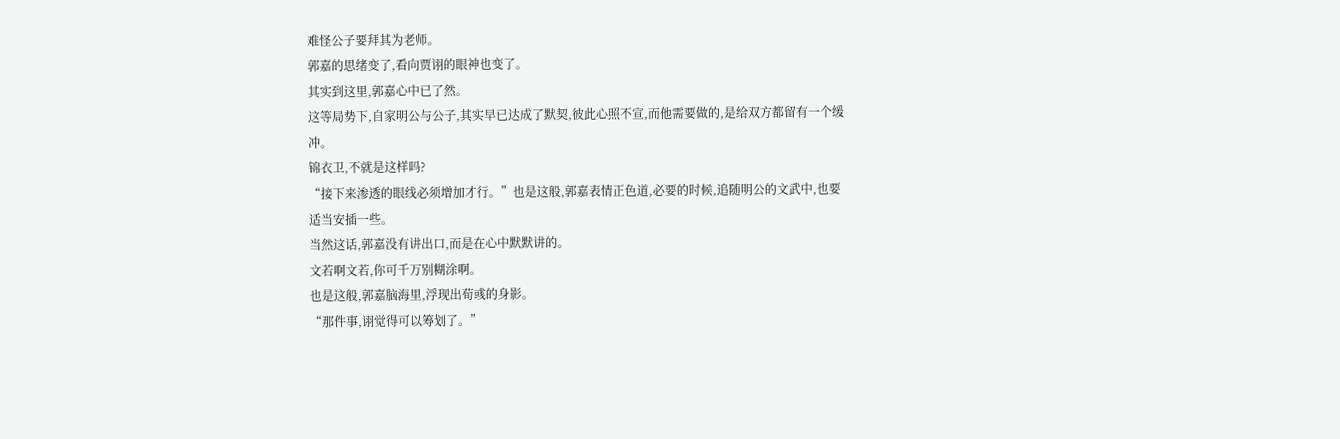难怪公子要拜其为老师。
郭嘉的思绪变了,看向贾诩的眼神也变了。
其实到这里,郭嘉心中已了然。
这等局势下,自家明公与公子,其实早已达成了默契,彼此心照不宣,而他需要做的,是给双方都留有一个缓冲。
锦衣卫,不就是这样吗?
“接下来渗透的眼线必须增加才行。”也是这般,郭嘉表情正色道,必要的时候,追随明公的文武中,也要适当安插一些。
当然这话,郭嘉没有讲出口,而是在心中默默讲的。
文若啊文若,你可千万别糊涂啊。
也是这般,郭嘉脑海里,浮现出荀彧的身影。
“那件事,诩觉得可以筹划了。”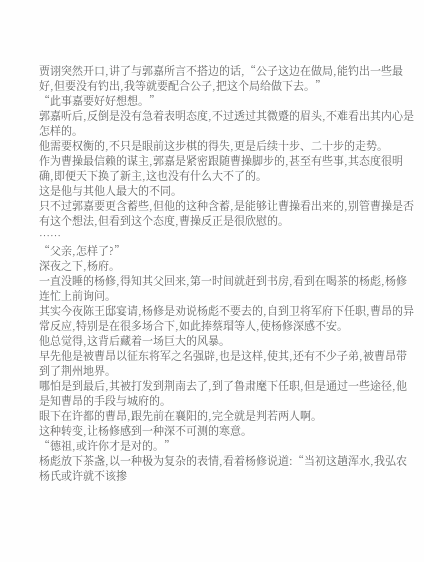贾诩突然开口,讲了与郭嘉所言不搭边的话,“公子这边在做局,能钓出一些最好,但要没有钓出,我等就要配合公子,把这个局给做下去。”
“此事嘉要好好想想。”
郭嘉听后,反倒是没有急着表明态度,不过透过其微蹙的眉头,不难看出其内心是怎样的。
他需要权衡的,不只是眼前这步棋的得失,更是后续十步、二十步的走势。
作为曹操最信赖的谋主,郭嘉是紧密跟随曹操脚步的,甚至有些事,其态度很明确,即便天下换了新主,这也没有什么大不了的。
这是他与其他人最大的不同。
只不过郭嘉要更含蓄些,但他的这种含蓄,是能够让曹操看出来的,别管曹操是否有这个想法,但看到这个态度,曹操反正是很欣慰的。
……
“父亲,怎样了?”
深夜之下,杨府。
一直没睡的杨修,得知其父回来,第一时间就赶到书房,看到在喝茶的杨彪,杨修连忙上前询问。
其实今夜陈王邸宴请,杨修是劝说杨彪不要去的,自到卫将军府下任职,曹昂的异常反应,特别是在很多场合下,如此捧蔡瑁等人,使杨修深感不安。
他总觉得,这背后藏着一场巨大的风暴。
早先他是被曹昂以征东将军之名强辟,也是这样,使其,还有不少子弟,被曹昂带到了荆州地界。
哪怕是到最后,其被打发到荆南去了,到了鲁肃麾下任职,但是通过一些途径,他是知曹昂的手段与城府的。
眼下在许都的曹昂,跟先前在襄阳的,完全就是判若两人啊。
这种转变,让杨修感到一种深不可测的寒意。
“德祖,或许你才是对的。”
杨彪放下茶盏,以一种极为复杂的表情,看着杨修说道:“当初这趟浑水,我弘农杨氏或许就不该掺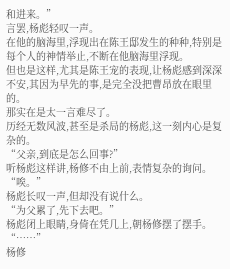和进来。”
言罢,杨彪轻叹一声。
在他的脑海里,浮现出在陈王邸发生的种种,特别是每个人的神情举止,不断在他脑海里浮现。
但也是这样,尤其是陈王宠的表现,让杨彪感到深深不安,其因为早先的事,是完全没把曹昂放在眼里的。
那实在是太一言难尽了。
历经无数风波,甚至是杀局的杨彪,这一刻内心是复杂的。
“父亲,到底是怎么回事?”
听杨彪这样讲,杨修不由上前,表情复杂的询问。
“唉。”
杨彪长叹一声,但却没有说什么。
“为父累了,先下去吧。”
杨彪闭上眼睛,身倚在凭几上,朝杨修摆了摆手。
“……”
杨修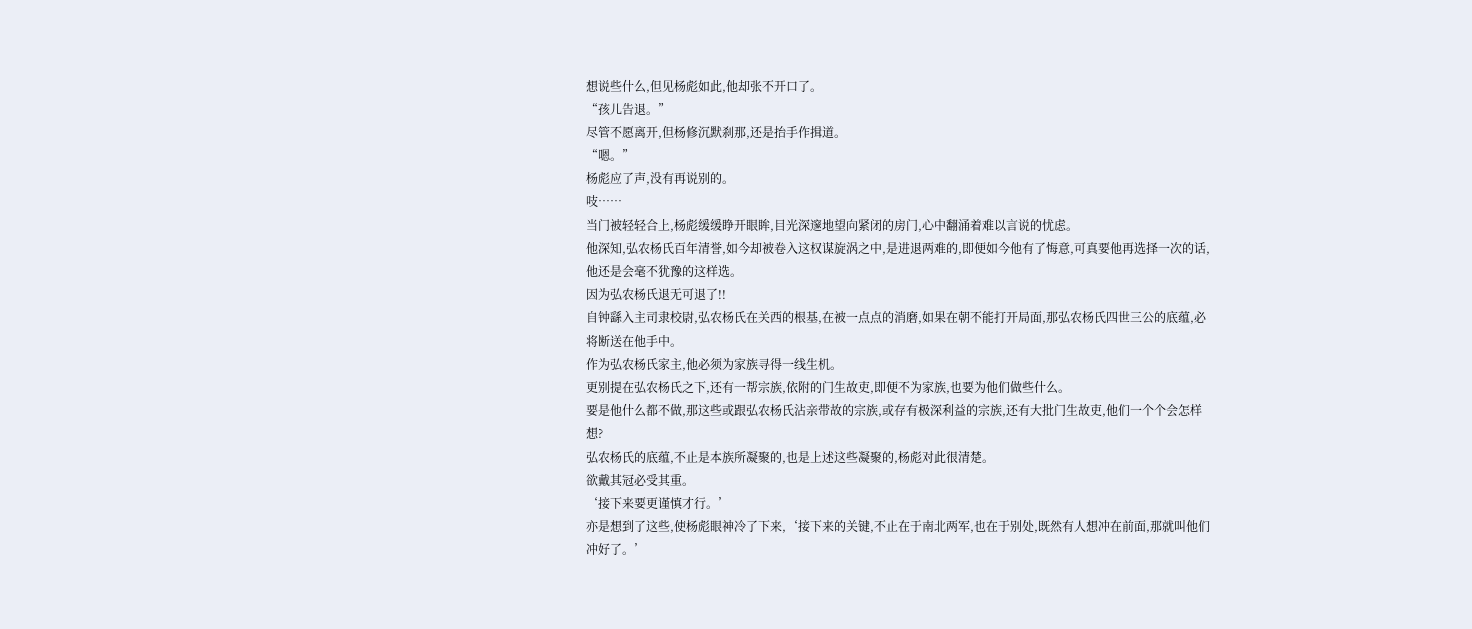想说些什么,但见杨彪如此,他却张不开口了。
“孩儿告退。”
尽管不愿离开,但杨修沉默刹那,还是抬手作揖道。
“嗯。”
杨彪应了声,没有再说别的。
吱……
当门被轻轻合上,杨彪缓缓睁开眼眸,目光深邃地望向紧闭的房门,心中翻涌着难以言说的忧虑。
他深知,弘农杨氏百年清誉,如今却被卷入这权谋旋涡之中,是进退两难的,即便如今他有了悔意,可真要他再选择一次的话,他还是会毫不犹豫的这样选。
因为弘农杨氏退无可退了!!
自钟繇入主司隶校尉,弘农杨氏在关西的根基,在被一点点的消磨,如果在朝不能打开局面,那弘农杨氏四世三公的底蕴,必将断送在他手中。
作为弘农杨氏家主,他必须为家族寻得一线生机。
更别提在弘农杨氏之下,还有一帮宗族,依附的门生故吏,即便不为家族,也要为他们做些什么。
要是他什么都不做,那这些或跟弘农杨氏沾亲带故的宗族,或存有极深利益的宗族,还有大批门生故吏,他们一个个会怎样想?
弘农杨氏的底蕴,不止是本族所凝聚的,也是上述这些凝聚的,杨彪对此很清楚。
欲戴其冠必受其重。
‘接下来要更谨慎才行。’
亦是想到了这些,使杨彪眼神冷了下来,‘接下来的关键,不止在于南北两军,也在于别处,既然有人想冲在前面,那就叫他们冲好了。’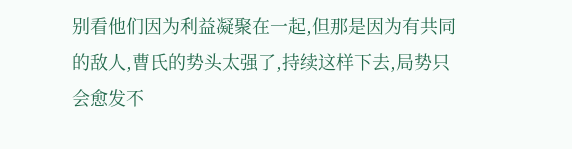别看他们因为利益凝聚在一起,但那是因为有共同的敌人,曹氏的势头太强了,持续这样下去,局势只会愈发不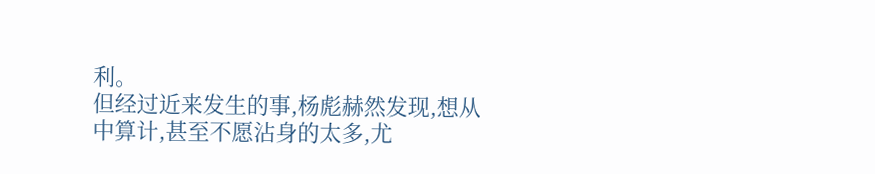利。
但经过近来发生的事,杨彪赫然发现,想从中算计,甚至不愿沾身的太多,尤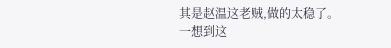其是赵温这老贼,做的太稳了。
一想到这